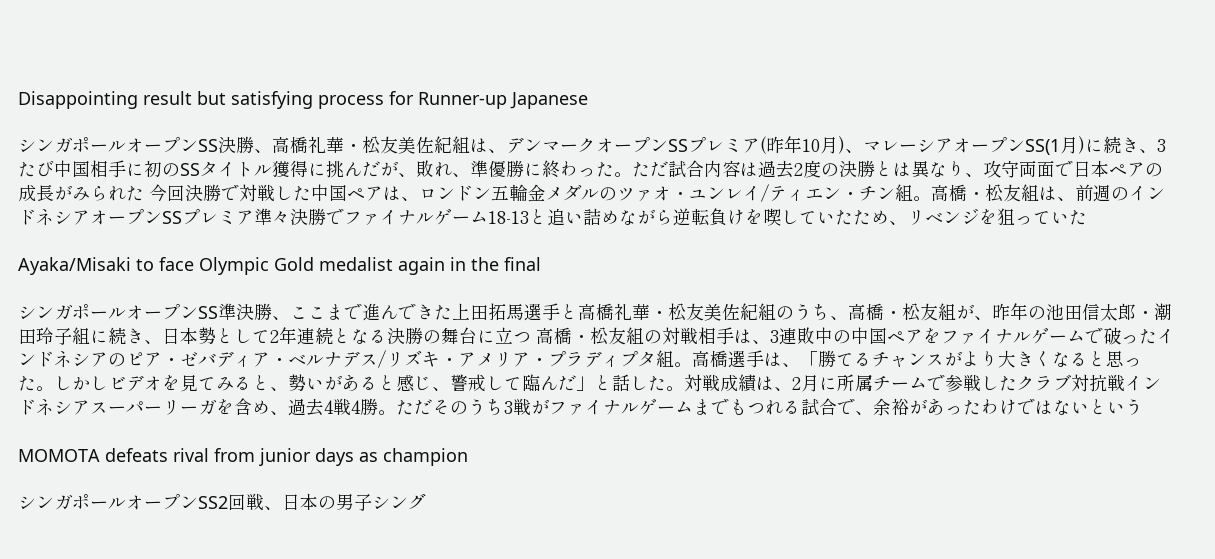Disappointing result but satisfying process for Runner-up Japanese

シンガポールオープンSS決勝、高橋礼華・松友美佐紀組は、デンマークオープンSSプレミア(昨年10月)、マレーシアオープンSS(1月)に続き、3たび中国相手に初のSSタイトル獲得に挑んだが、敗れ、準優勝に終わった。ただ試合内容は過去2度の決勝とは異なり、攻守両面で日本ペアの成長がみられた 今回決勝で対戦した中国ペアは、ロンドン五輪金メダルのツァオ・ユンレイ/ティエン・チン組。高橋・松友組は、前週のインドネシアオープンSSプレミア準々決勝でファイナルゲーム18-13と追い詰めながら逆転負けを喫していたため、リベンジを狙っていた

Ayaka/Misaki to face Olympic Gold medalist again in the final

シンガポールオープンSS準決勝、ここまで進んできた上田拓馬選手と高橋礼華・松友美佐紀組のうち、高橋・松友組が、昨年の池田信太郎・潮田玲子組に続き、日本勢として2年連続となる決勝の舞台に立つ 高橋・松友組の対戦相手は、3連敗中の中国ペアをファイナルゲームで破ったインドネシアのピア・ゼバディア・ベルナデス/リズキ・アメリア・プラディプタ組。高橋選手は、「勝てるチャンスがより大きくなると思った。しかしビデオを見てみると、勢いがあると感じ、警戒して臨んだ」と話した。対戦成績は、2月に所属チームで参戦したクラブ対抗戦インドネシアスーパーリーガを含め、過去4戦4勝。ただそのうち3戦がファイナルゲームまでもつれる試合で、余裕があったわけではないという

MOMOTA defeats rival from junior days as champion

シンガポールオープンSS2回戦、日本の男子シング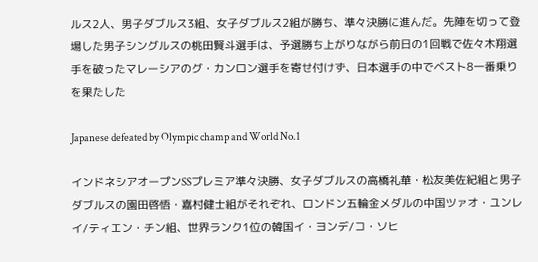ルス2人、男子ダブルス3組、女子ダブルス2組が勝ち、準々決勝に進んだ。先陣を切って登場した男子シングルスの桃田賢斗選手は、予選勝ち上がりながら前日の1回戦で佐々木翔選手を破ったマレーシアのグ・カンロン選手を寄せ付けず、日本選手の中でベスト8一番乗りを果たした

Japanese defeated by Olympic champ and World No.1

インドネシアオープンSSプレミア準々決勝、女子ダブルスの高橋礼華・松友美佐紀組と男子ダブルスの園田啓悟・嘉村健士組がそれぞれ、ロンドン五輪金メダルの中国ツァオ・ユンレイ/ティエン・チン組、世界ランク1位の韓国イ・ヨンデ/コ・ソヒ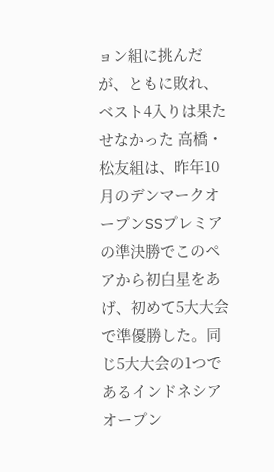ョン組に挑んだが、ともに敗れ、ベスト4入りは果たせなかった 高橋・松友組は、昨年10月のデンマークオープンSSプレミアの準決勝でこのペアから初白星をあげ、初めて5大大会で準優勝した。同じ5大大会の1つであるインドネシアオープン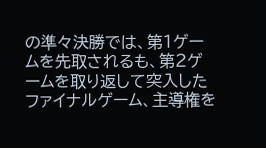の準々決勝では、第1ゲームを先取されるも、第2ゲームを取り返して突入したファイナルゲーム、主導権を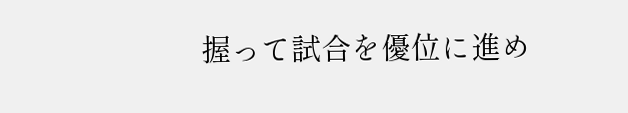握って試合を優位に進め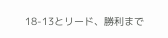18-13とリード、勝利まで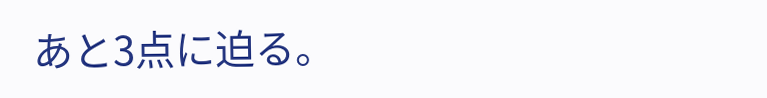あと3点に迫る。